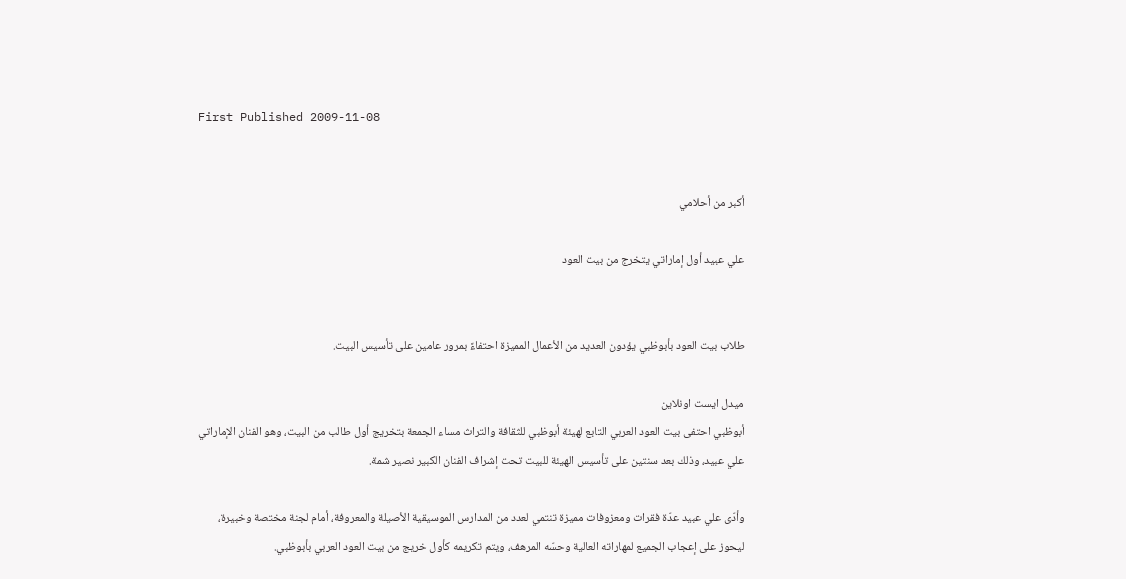First Published 2009-11-08


أكبر من أحلامي

علي عبيد أول إماراتي يتخرج من بيت العود


طلاب بيت العود بأبوظبي يؤدون العديد من الأعمال المميزة احتفاءً بمرور عامين على تأسيس البيت.

ميدل ايست اونلاين
أبوظبي احتفى بيت العود العربي التابع لهيئة أبوظبي للثقافة والتراث مساء الجمعة بتخريج أول طالب من البيت، وهو الفنان الإماراتي علي عبيد، وذلك بعد سنتين على تأسيس الهيئة للبيت تحت إشراف الفنان الكبير نصير شمة.

وأدّى علي عبيد عدّة فقرات ومعزوفات مميزة تنتمي لعدد من المدارس الموسيقية الأصيلة والمعروفة، أمام لجنة مختصة وخبيرة، ليحوز على إعجاب الجميع لمهاراته العالية وحسّه المرهف، ويتم تكريمه كأول خريج من بيت العود العربي بأبوظبي.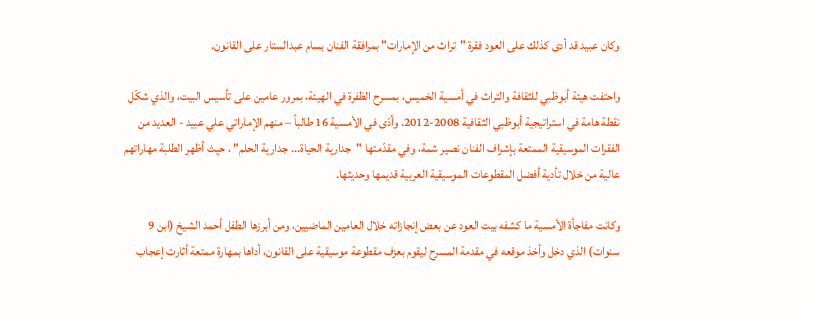وكان عبيد قد أدى كذلك على العود فقرة "تراث من الإمارات" بمرافقة الفنان بسام عبدالستار على القانون.

واحتفت هيئة أبوظبي للثقافة والتراث في أمسية الخميس، بمسرح الظفرة في الهيئة، بمرور عامين على تأسيس البيت، والذي شكّل نقطة هامة في استراتيجية أبوظبي الثقافية 2008-2012. وأدّى في الأمسية 16 طالباً – منهم الإماراتي علي عبيد - العديد من الفقرات الموسيقية الممتعة بإشراف الفنان نصير شمة، وفي مقدّمتها "جدارية الحياة... جدارية الحلم" ، حيث أظهر الطلبة مهاراتهم عالية من خلال تأدية أفضل المقطوعات الموسيقية العربية قديمها وحديثها.

وكانت مفاجأة الأمسية ما كشفه بيت العود عن بعض إنجازاته خلال العامين الماضيين، ومن أبرزها الطفل أحمد الشيخ (ابن 9 سنوات) الذي دخل وأخذ موقعه في مقدمة المسرح ليقوم بعزف مقطوعة موسيقية على القانون، أداها بمهارة ممتعة أثارت إعجاب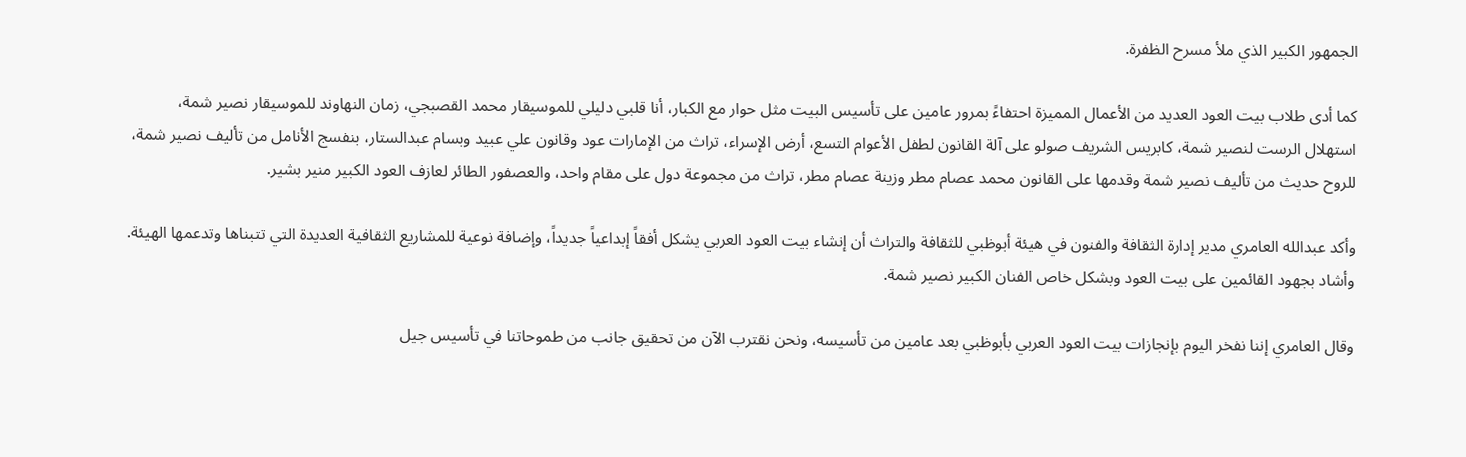الجمهور الكبير الذي ملأ مسرح الظفرة.

كما أدى طلاب بيت العود العديد من الأعمال المميزة احتفاءً بمرور عامين على تأسيس البيت مثل حوار مع الكبار، أنا قلبي دليلي للموسيقار محمد القصبجي، زمان النهاوند للموسيقار نصير شمة، استهلال الرست لنصير شمة، كابريس الشريف صولو على آلة القانون لطفل الأعوام التسع، أرض الإسراء، تراث من الإمارات عود وقانون علي عبيد وبسام عبدالستار، بنفسج الأنامل من تأليف نصير شمة، للروح حديث من تأليف نصير شمة وقدمها على القانون محمد عصام مطر وزينة عصام مطر، تراث من مجموعة دول على مقام واحد، والعصفور الطائر لعازف العود الكبير منير بشير.

وأكد عبدالله العامري مدير إدارة الثقافة والفنون في هيئة أبوظبي للثقافة والتراث أن إنشاء بيت العود العربي يشكل أفقاً إبداعياً جديداً، وإضافة نوعية للمشاريع الثقافية العديدة التي تتبناها وتدعمها الهيئة. وأشاد بجهود القائمين على بيت العود وبشكل خاص الفنان الكبير نصير شمة.

وقال العامري إننا نفخر اليوم بإنجازات بيت العود العربي بأبوظبي بعد عامين من تأسيسه، ونحن نقترب الآن من تحقيق جانب من طموحاتنا في تأسيس جيل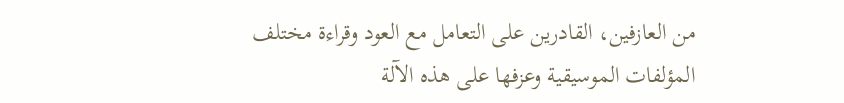من العازفين، القادرين على التعامل مع العود وقراءة مختلف المؤلفات الموسيقية وعزفها على هذه الآلة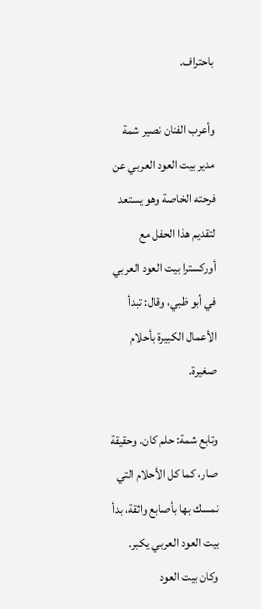باحتراف.

وأعرب الفنان نصير شمة مدير بيت العود العربي عن فرحته الخاصة وهو يستعد لتقديم هذا الحفل مع أوركسترا بيت العود العربي في أبو ظبي، وقال: تبدأ الأعمال الكبيرة بأحلام صغيرة.

وتابع شمة: حلم كان. وحقيقة صار، كما كل الأحلام التي نمسك بها بأصابع واثقة، بدأ بيت العود العربي يكبر. وكان بيت العود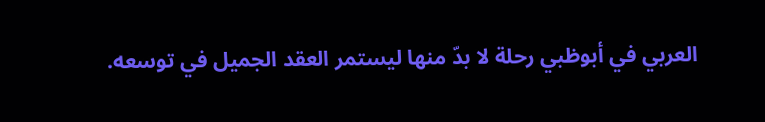العربي في أبوظبي رحلة لا بدّ منها ليستمر العقد الجميل في توسعه.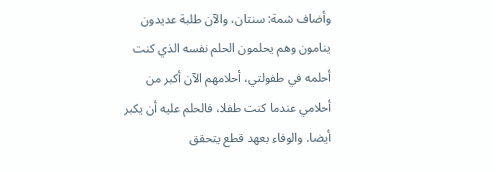وأضاف شمة: سنتان، والآن طلبة عديدون ينامون وهم يحلمون الحلم نفسه الذي كنت أحلمه في طفولتي، أحلامهم الآن أكبر من أحلامي عندما كنت طفلا، فالحلم عليه أن يكبر أيضا. والوفاء بعهد قطع يتحقق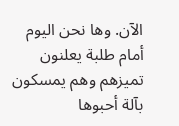الآن. وها نحن اليوم أمام طلبة يعلنون تميزهم وهم يمسكون بآلة أحبوها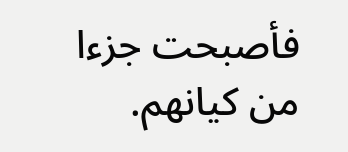فأصبحت جزءا من كيانهم.